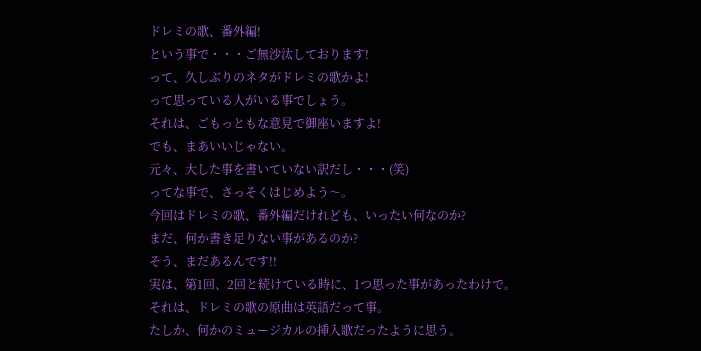ドレミの歌、番外編!
という事で・・・ご無沙汰しております!
って、久しぶりのネタがドレミの歌かよ!
って思っている人がいる事でしょう。
それは、ごもっともな意見で御座いますよ!
でも、まあいいじゃない。
元々、大した事を書いていない訳だし・・・(笑)
ってな事で、さっそくはじめよう〜。
今回はドレミの歌、番外編だけれども、いったい何なのか?
まだ、何か書き足りない事があるのか?
そう、まだあるんです!!
実は、第1回、2回と続けている時に、1つ思った事があったわけで。
それは、ドレミの歌の原曲は英語だって事。
たしか、何かのミュージカルの挿入歌だったように思う。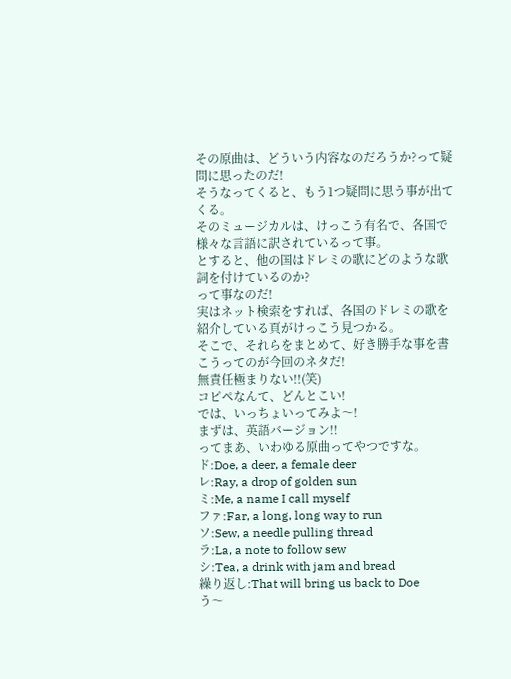その原曲は、どういう内容なのだろうか?って疑問に思ったのだ!
そうなってくると、もう1つ疑問に思う事が出てくる。
そのミュージカルは、けっこう有名で、各国で様々な言語に訳されているって事。
とすると、他の国はドレミの歌にどのような歌詞を付けているのか?
って事なのだ!
実はネット検索をすれば、各国のドレミの歌を紹介している頁がけっこう見つかる。
そこで、それらをまとめて、好き勝手な事を書こうってのが今回のネタだ!
無責任極まりない!!(笑)
コピペなんて、どんとこい!
では、いっちょいってみよ〜!
まずは、英語バージョン!!
ってまあ、いわゆる原曲ってやつですな。
ド:Doe, a deer, a female deer
レ:Ray, a drop of golden sun
ミ:Me, a name I call myself
ファ:Far, a long, long way to run
ソ:Sew, a needle pulling thread
ラ:La, a note to follow sew
シ:Tea, a drink with jam and bread
繰り返し:That will bring us back to Doe
う〜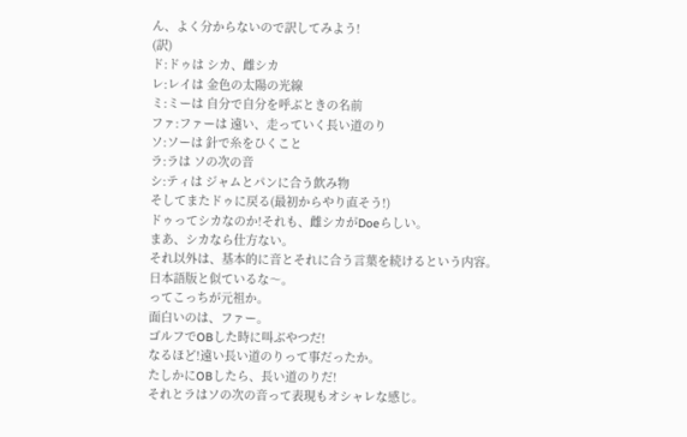ん、よく分からないので訳してみよう!
(訳)
ド:ドゥは シカ、雌シカ
レ:レイは 金色の太陽の光線
ミ:ミーは 自分で自分を呼ぶときの名前
ファ:ファーは 遠い、走っていく長い道のり
ソ:ソーは 針で糸をひくこと
ラ:ラは ソの次の音
シ:ティは ジャムとパンに合う飲み物
そしてまたドゥに戻る(最初からやり直そう!)
ドゥってシカなのか!それも、雌シカがDoeらしい。
まあ、シカなら仕方ない。
それ以外は、基本的に音とそれに合う言葉を続けるという内容。
日本語版と似ているな〜。
ってこっちが元祖か。
面白いのは、ファー。
ゴルフでOBした時に叫ぶやつだ!
なるほど!遠い長い道のりって事だったか。
たしかにOBしたら、長い道のりだ!
それとラはソの次の音って表現もオシャレな感じ。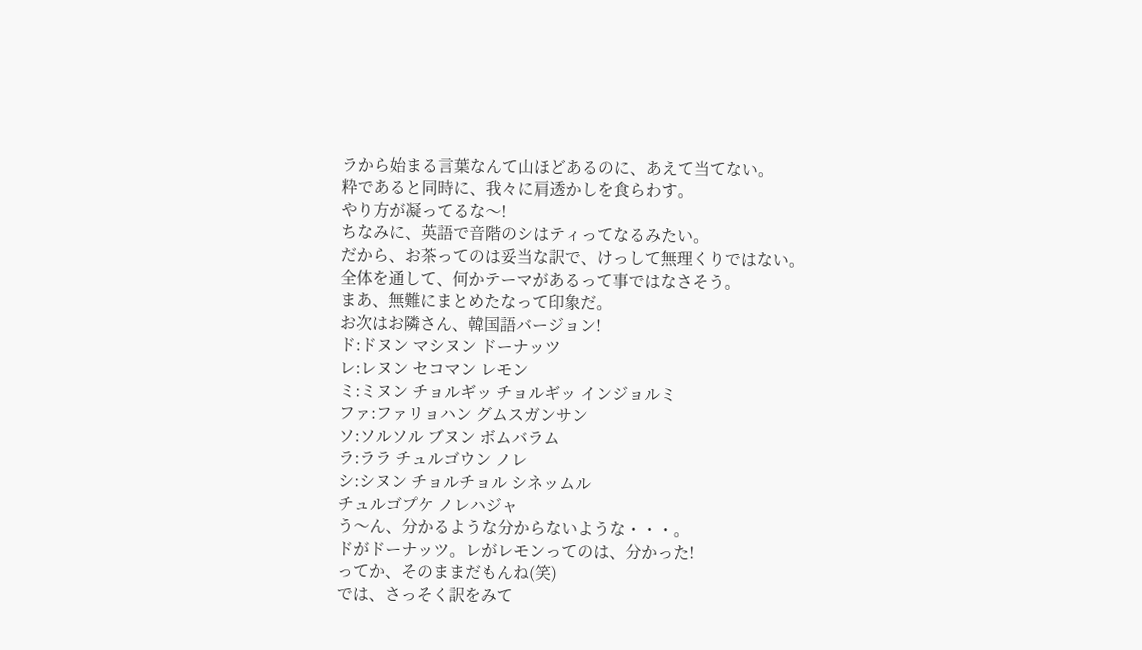ラから始まる言葉なんて山ほどあるのに、あえて当てない。
粋であると同時に、我々に肩透かしを食らわす。
やり方が凝ってるな〜!
ちなみに、英語で音階のシはティってなるみたい。
だから、お茶ってのは妥当な訳で、けっして無理くりではない。
全体を通して、何かテーマがあるって事ではなさそう。
まあ、無難にまとめたなって印象だ。
お次はお隣さん、韓国語バージョン!
ド:ドヌン マシヌン ドーナッツ
レ:レヌン セコマン レモン
ミ:ミヌン チョルギッ チョルギッ インジョルミ
ファ:ファリョハン グムスガンサン
ソ:ソルソル ブヌン ボムバラム
ラ:ララ チュルゴウン ノレ
シ:シヌン チョルチョル シネッムル
チュルゴプケ ノレハジャ
う〜ん、分かるような分からないような・・・。
ドがドーナッツ。レがレモンってのは、分かった!
ってか、そのままだもんね(笑)
では、さっそく訳をみて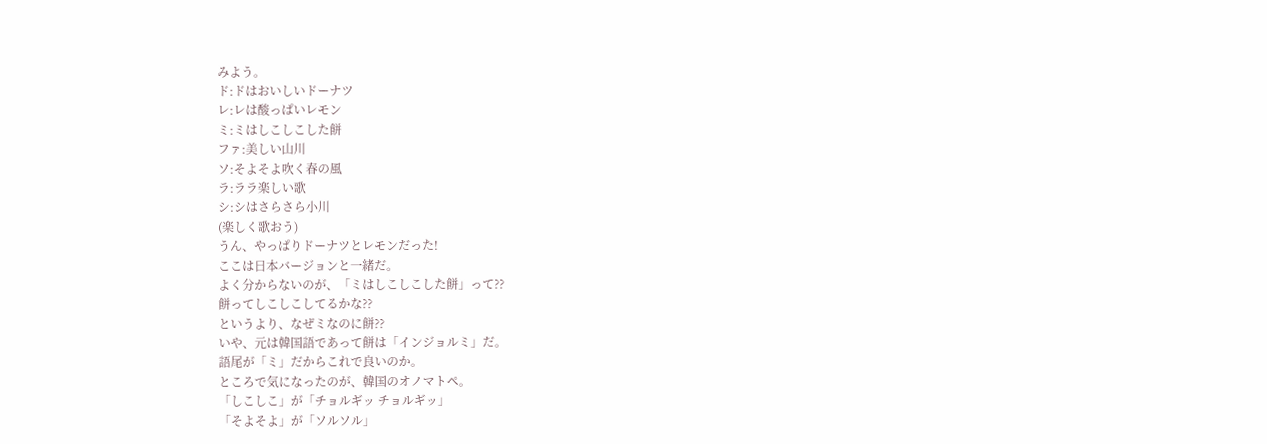みよう。
ド:ドはおいしいドーナツ
レ:レは酸っぱいレモン
ミ:ミはしこしこした餅
ファ:美しい山川
ソ:そよそよ吹く春の風
ラ:ララ楽しい歌
シ:シはさらさら小川
(楽しく歌おう)
うん、やっぱりドーナツとレモンだった!
ここは日本バージョンと一緒だ。
よく分からないのが、「ミはしこしこした餅」って??
餅ってしこしこしてるかな??
というより、なぜミなのに餅??
いや、元は韓国語であって餅は「インジョルミ」だ。
語尾が「ミ」だからこれで良いのか。
ところで気になったのが、韓国のオノマトペ。
「しこしこ」が「チョルギッ チョルギッ」
「そよそよ」が「ソルソル」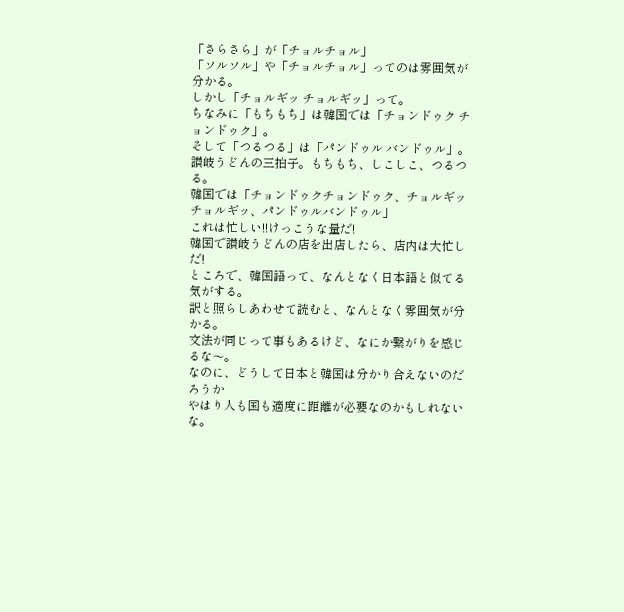「さらさら」が「チョルチョル」
「ソルソル」や「チョルチョル」ってのは雰囲気が分かる。
しかし「チョルギッ チョルギッ」って。
ちなみに「もちもち」は韓国では「チョンドゥク チョンドゥク」。
そして「つるつる」は「パンドゥル バンドゥル」。
讃岐うどんの三拍子。もちもち、しこしこ、つるつる。
韓国では「チョンドゥクチョンドゥク、チョルギッチョルギッ、パンドゥルバンドゥル」
これは忙しい!!けっこうな量だ!
韓国で讃岐うどんの店を出店したら、店内は大忙しだ!
ところで、韓国語って、なんとなく日本語と似てる気がする。
訳と照らしあわせて読むと、なんとなく雰囲気が分かる。
文法が同じって事もあるけど、なにか繋がりを感じるな〜。
なのに、どうして日本と韓国は分かり合えないのだろうか
やはり人も国も適度に距離が必要なのかもしれないな。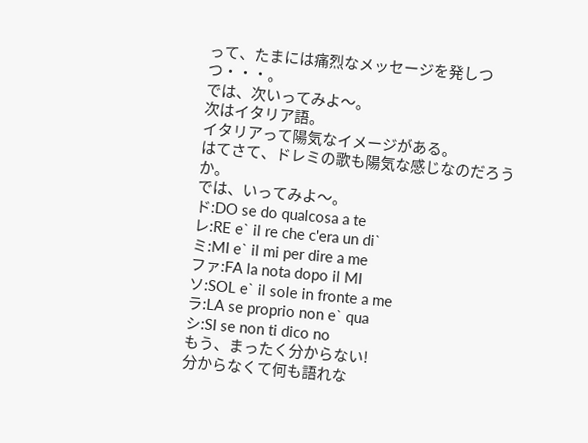って、たまには痛烈なメッセージを発しつつ・・・。
では、次いってみよ〜。
次はイタリア語。
イタリアって陽気なイメージがある。
はてさて、ドレミの歌も陽気な感じなのだろうか。
では、いってみよ〜。
ド:DO se do qualcosa a te
レ:RE e` il re che c'era un di`
ミ:MI e` il mi per dire a me
ファ:FA la nota dopo il MI
ソ:SOL e` il sole in fronte a me
ラ:LA se proprio non e` qua
シ:SI se non ti dico no
もう、まったく分からない!
分からなくて何も語れな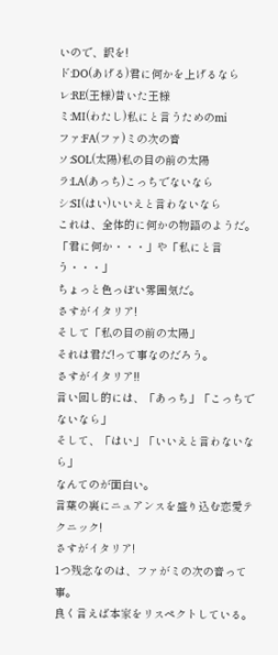いので、訳を!
ド:DO(あげる)君に何かを上げるなら
レ:RE(王様)昔いた王様
ミ:MI(わたし)私にと言うためのmi
ファ:FA(ファ)ミの次の音
ソ:SOL(太陽)私の目の前の太陽
ラ:LA(あっち)こっちでないなら
シ:SI(はい)いいえと言わないなら
これは、全体的に何かの物語のようだ。
「君に何か・・・」や「私にと言う・・・」
ちょっと色っぽい雰囲気だ。
さすがイタリア!
そして「私の目の前の太陽」
それは君だ!って事なのだろう。
さすがイタリア!!
言い回し的には、「あっち」「こっちでないなら」
そして、「はい」「いいえと言わないなら」
なんてのが面白い。
言葉の裏にニュアンスを盛り込む恋愛テクニック!
さすがイタリア!
1つ残念なのは、ファがミの次の音って事。
良く言えば本家をリスペクトしている。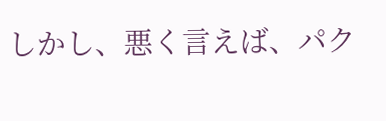しかし、悪く言えば、パク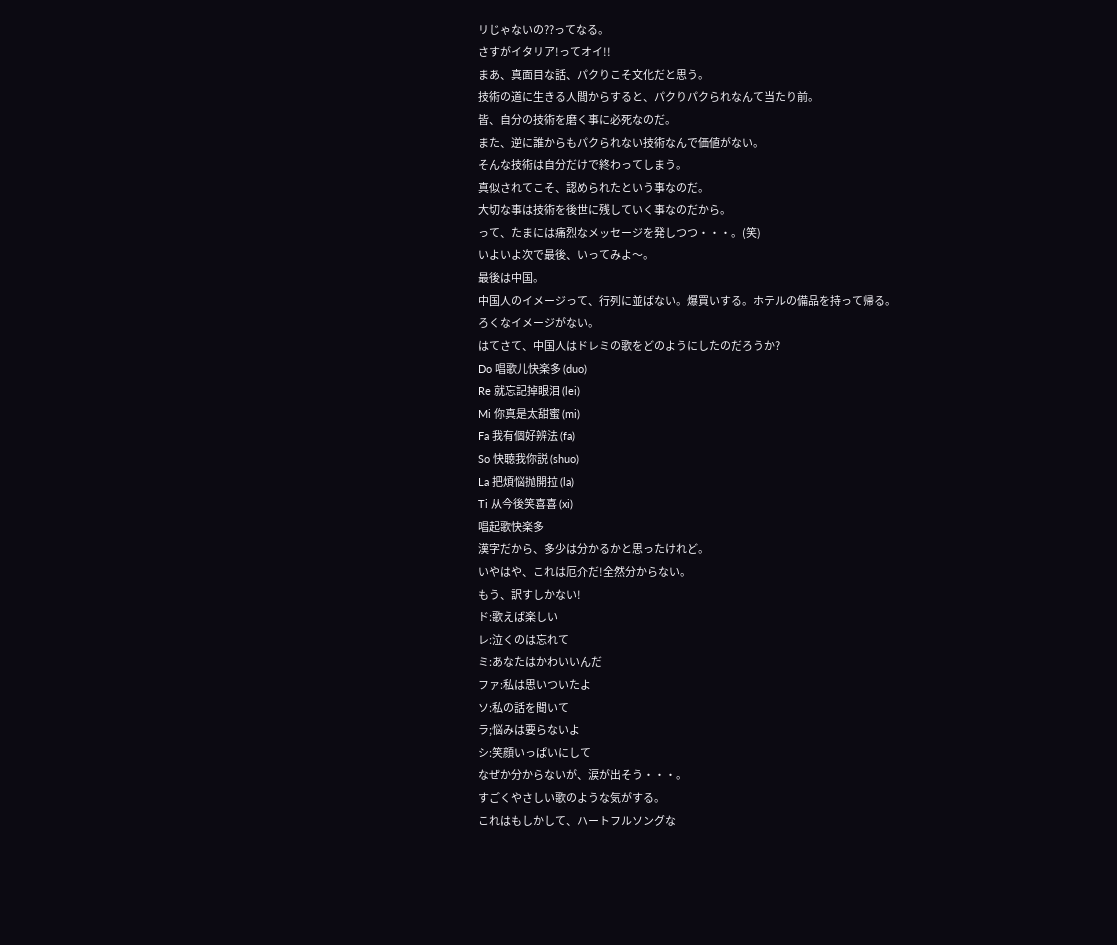リじゃないの??ってなる。
さすがイタリア!ってオイ!!
まあ、真面目な話、パクりこそ文化だと思う。
技術の道に生きる人間からすると、パクりパクられなんて当たり前。
皆、自分の技術を磨く事に必死なのだ。
また、逆に誰からもパクられない技術なんで価値がない。
そんな技術は自分だけで終わってしまう。
真似されてこそ、認められたという事なのだ。
大切な事は技術を後世に残していく事なのだから。
って、たまには痛烈なメッセージを発しつつ・・・。(笑)
いよいよ次で最後、いってみよ〜。
最後は中国。
中国人のイメージって、行列に並ばない。爆買いする。ホテルの備品を持って帰る。
ろくなイメージがない。
はてさて、中国人はドレミの歌をどのようにしたのだろうか?
Do 唱歌儿快楽多 (duo)
Re 就忘記掉眼泪 (lei)
Mi 你真是太甜蜜 (mi)
Fa 我有個好辨法 (fa)
So 快聴我你説 (shuo)
La 把煩悩抛開拉 (la)
Ti 从今後笑喜喜 (xi)
唱起歌快楽多
漢字だから、多少は分かるかと思ったけれど。
いやはや、これは厄介だ!全然分からない。
もう、訳すしかない!
ド:歌えば楽しい
レ:泣くのは忘れて
ミ:あなたはかわいいんだ
ファ:私は思いついたよ
ソ:私の話を聞いて
ラ;悩みは要らないよ
シ:笑顔いっぱいにして
なぜか分からないが、涙が出そう・・・。
すごくやさしい歌のような気がする。
これはもしかして、ハートフルソングな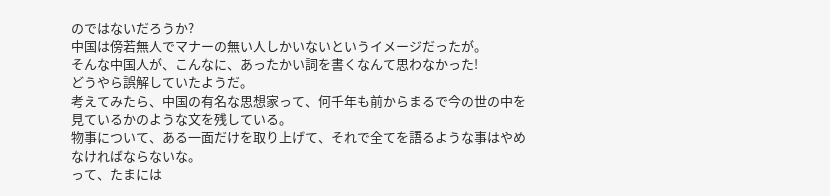のではないだろうか?
中国は傍若無人でマナーの無い人しかいないというイメージだったが。
そんな中国人が、こんなに、あったかい詞を書くなんて思わなかった!
どうやら誤解していたようだ。
考えてみたら、中国の有名な思想家って、何千年も前からまるで今の世の中を見ているかのような文を残している。
物事について、ある一面だけを取り上げて、それで全てを語るような事はやめなければならないな。
って、たまには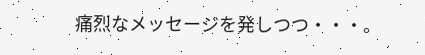痛烈なメッセージを発しつつ・・・。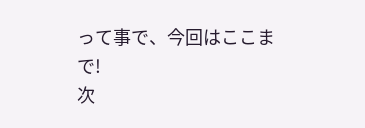って事で、今回はここまで!
次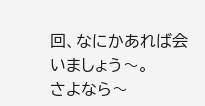回、なにかあれば会いましょう〜。
さよなら〜